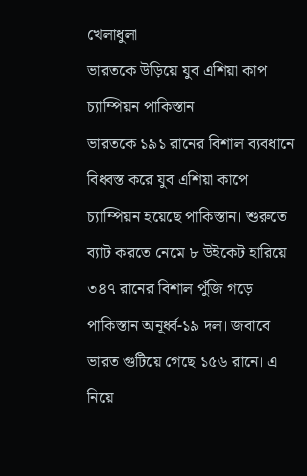খেলাধুলা
ভারতকে উড়িয়ে যুব এশিয়া কাপ চ্যাম্পিয়ন পাকিস্তান
ভারতকে ১৯১ রানের বিশাল ব্যবধানে বিধ্বস্ত করে যুব এশিয়া কাপে চ্যাম্পিয়ন হয়েছে পাকিস্তান। শুরুতে ব্যাট করতে নেমে ৮ উইকেট হারিয়ে ৩৪৭ রানের বিশাল পুঁজি গড়ে পাকিস্তান অনূর্ধ্ব-১৯ দল। জবাবে ভারত গুটিয়ে গেছে ১৫৬ রানে। এ নিয়ে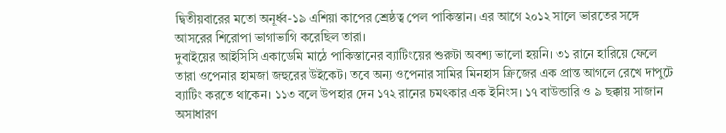দ্বিতীয়বারের মতো অনূর্ধ্ব-১৯ এশিয়া কাপের শ্রেষ্ঠত্ব পেল পাকিস্তান। এর আগে ২০১২ সালে ভারতের সঙ্গে আসরের শিরোপা ভাগাভাগি করেছিল তারা।
দুবাইয়ের আইসিসি একাডেমি মাঠে পাকিস্তানের ব্যাটিংয়ের শুরুটা অবশ্য ভালো হয়নি। ৩১ রানে হারিয়ে ফেলে তারা ওপেনার হামজা জহুরের উইকেট। তবে অন্য ওপেনার সামির মিনহাস ক্রিজের এক প্রান্ত আগলে রেখে দাপুটে ব্যাটিং করতে থাকেন। ১১৩ বলে উপহার দেন ১৭২ রানের চমৎকার এক ইনিংস। ১৭ বাউন্ডারি ও ৯ ছক্কায় সাজান অসাধারণ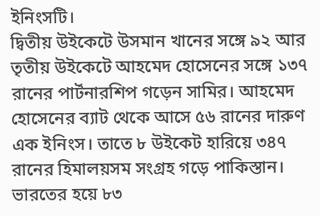ইনিংসটি।
দ্বিতীয় উইকেটে উসমান খানের সঙ্গে ৯২ আর তৃতীয় উইকেটে আহমেদ হোসেনের সঙ্গে ১৩৭ রানের পার্টনারশিপ গড়েন সামির। আহমেদ হোসেনের ব্যাট থেকে আসে ৫৬ রানের দারুণ এক ইনিংস। তাতে ৮ উইকেট হারিয়ে ৩৪৭ রানের হিমালয়সম সংগ্রহ গড়ে পাকিস্তান।
ভারতের হয়ে ৮৩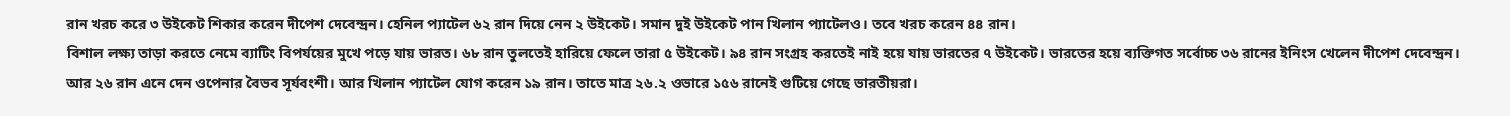রান খরচ করে ৩ উইকেট শিকার করেন দীপেশ দেবেন্দ্রন। হেনিল প্যাটেল ৬২ রান দিয়ে নেন ২ উইকেট। সমান দুই উইকেট পান খিলান প্যাটেলও। তবে খরচ করেন ৪৪ রান।
বিশাল লক্ষ্য তাড়া করতে নেমে ব্যাটিং বিপর্যয়ের মুখে পড়ে যায় ভারত। ৬৮ রান তুলতেই হারিয়ে ফেলে তারা ৫ উইকেট। ৯৪ রান সংগ্রহ করতেই নাই হয়ে যায় ভারতের ৭ উইকেট। ভারতের হয়ে ব্যক্তিগত সর্বোচ্চ ৩৬ রানের ইনিংস খেলেন দীপেশ দেবেন্দ্রন। আর ২৬ রান এনে দেন ওপেনার বৈভব সূর্যবংশী। আর খিলান প্যাটেল যোগ করেন ১৯ রান। তাতে মাত্র ২৬.২ ওভারে ১৫৬ রানেই গুটিয়ে গেছে ভারতীয়রা।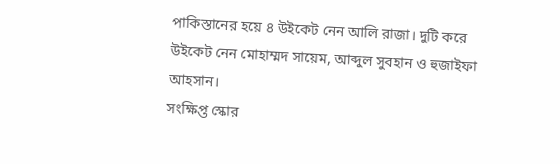পাকিস্তানের হয়ে ৪ উইকেট নেন আলি রাজা। দুটি করে উইকেট নেন মোহাম্মদ সায়েম, আব্দুল সুবহান ও হুজাইফা আহসান।
সংক্ষিপ্ত স্কোর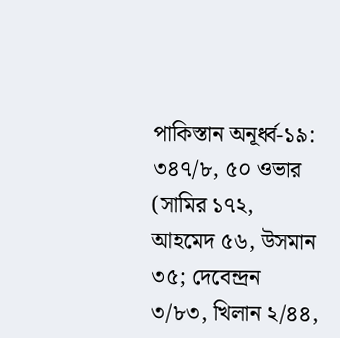পাকিস্তান অনূর্ধ্ব-১৯: ৩৪৭/৮, ৫০ ওভার (সামির ১৭২, আহমেদ ৫৬, উসমান ৩৫; দেবেন্দ্রন ৩/৮৩, খিলান ২/৪৪,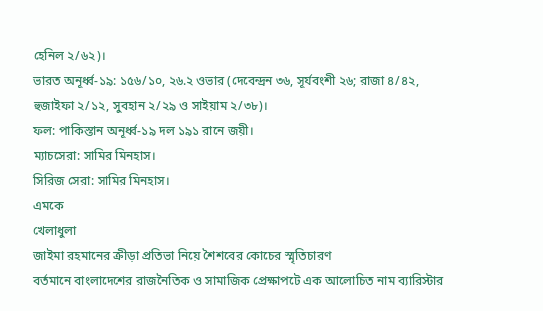হেনিল ২/৬২)।
ভারত অনূর্ধ্ব-১৯: ১৫৬/১০, ২৬.২ ওভার (দেবেন্দ্রন ৩৬, সূর্যবংশী ২৬; রাজা ৪/৪২, হুজাইফা ২/১২, সুবহান ২/২৯ ও সাইয়াম ২/৩৮)।
ফল: পাকিস্তান অনূর্ধ্ব-১৯ দল ১৯১ রানে জয়ী।
ম্যাচসেরা: সামির মিনহাস।
সিরিজ সেরা: সামির মিনহাস।
এমকে
খেলাধুলা
জাইমা রহমানের ক্রীড়া প্রতিভা নিয়ে শৈশবের কোচের স্মৃতিচারণ
বর্তমানে বাংলাদেশের রাজনৈতিক ও সামাজিক প্রেক্ষাপটে এক আলোচিত নাম ব্যারিস্টার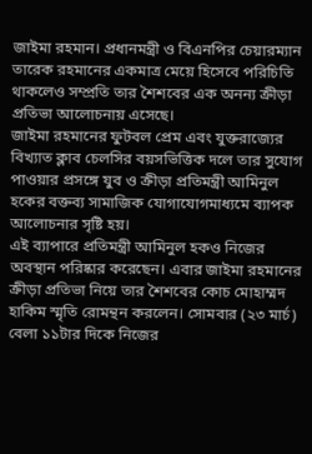জাইমা রহমান। প্রধানমন্ত্রী ও বিএনপির চেয়ারম্যান তারেক রহমানের একমাত্র মেয়ে হিসেবে পরিচিতি থাকলেও সম্প্রতি তার শৈশবের এক অনন্য ক্রীড়া প্রতিভা আলোচনায় এসেছে।
জাইমা রহমানের ফুটবল প্রেম এবং যুক্তরাজ্যের বিখ্যাত ক্লাব চেলসির বয়সভিত্তিক দলে তার সুযোগ পাওয়ার প্রসঙ্গে যুব ও ক্রীড়া প্রতিমন্ত্রী আমিনুল হকের বক্তব্য সামাজিক যোগাযোগমাধ্যমে ব্যাপক আলোচনার সৃষ্টি হয়।
এই ব্যাপারে প্রতিমন্ত্রী আমিনুল হকও নিজের অবস্থান পরিষ্কার করেছেন। এবার জাইমা রহমানের ক্রীড়া প্রতিভা নিয়ে তার শৈশবের কোচ মোহাম্মদ হাকিম স্মৃতি রোমন্থন করলেন। সোমবার (২৩ মার্চ) বেলা ১১টার দিকে নিজের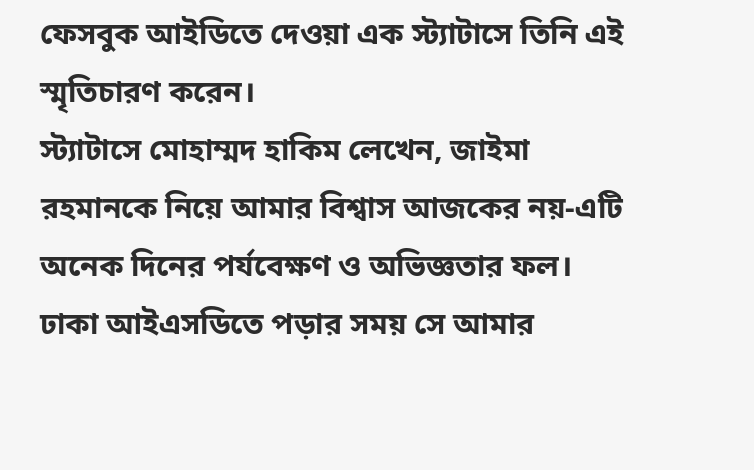ফেসবুক আইডিতে দেওয়া এক স্ট্যাটাসে তিনি এই স্মৃতিচারণ করেন।
স্ট্যাটাসে মোহাম্মদ হাকিম লেখেন, জাইমা রহমানকে নিয়ে আমার বিশ্বাস আজকের নয়-এটি অনেক দিনের পর্যবেক্ষণ ও অভিজ্ঞতার ফল। ঢাকা আইএসডিতে পড়ার সময় সে আমার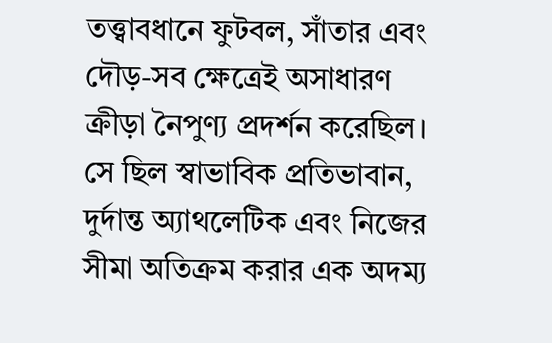তত্ত্বাবধানে ফুটবল, সাঁতার এবং দৌড়-সব ক্ষেত্রেই অসাধারণ ক্রীড়া নৈপুণ্য প্রদর্শন করেছিল।
সে ছিল স্বাভাবিক প্রতিভাবান, দুর্দান্ত অ্যাথলেটিক এবং নিজের সীমা অতিক্রম করার এক অদম্য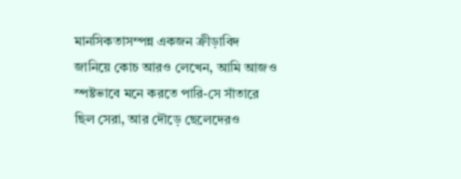মানসিকতাসম্পন্ন একজন ক্রীড়াবিদ জানিয়ে কোচ আরও লেখেন, আমি আজও স্পষ্টভাবে মনে করতে পারি-সে সাঁতারে ছিল সেরা, আর দৌড়ে ছেলেদেরও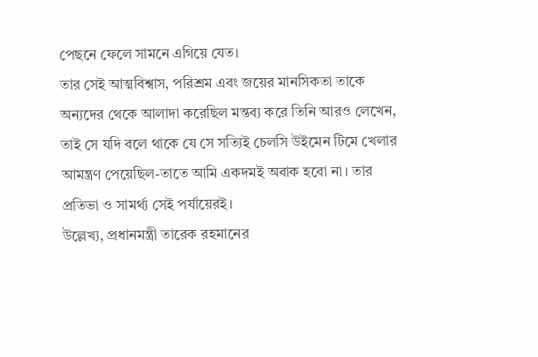পেছনে ফেলে সামনে এগিয়ে যেত।
তার সেই আত্মবিশ্বাস, পরিশ্রম এবং জয়ের মানসিকতা তাকে অন্যদের থেকে আলাদা করেছিল মন্তব্য করে তিনি আরও লেখেন, তাই সে যদি বলে থাকে যে সে সত্যিই চেলসি উইমেন টিমে খেলার আমন্ত্রণ পেয়েছিল-তাতে আমি একদমই অবাক হবো না। তার প্রতিভা ও সামর্থ্য সেই পর্যায়েরই।
উল্লেখ্য, প্রধানমন্ত্রী তারেক রহমানের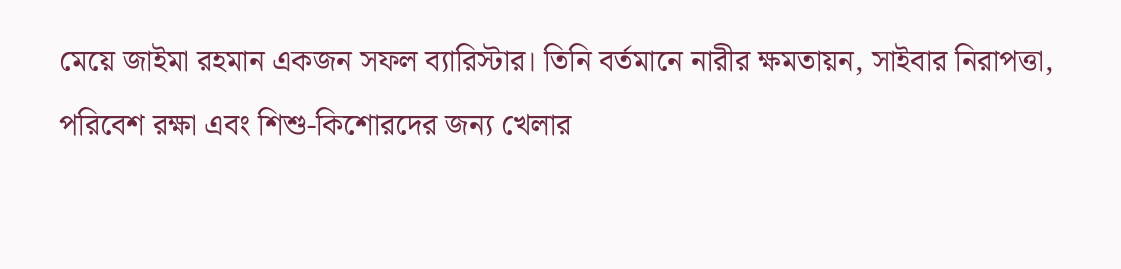মেয়ে জাইমা রহমান একজন সফল ব্যারিস্টার। তিনি বর্তমানে নারীর ক্ষমতায়ন, সাইবার নিরাপত্তা, পরিবেশ রক্ষা এবং শিশু-কিশোরদের জন্য খেলার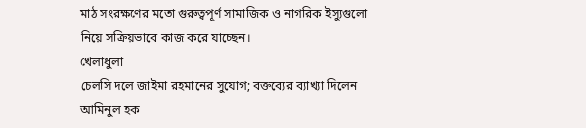মাঠ সংরক্ষণের মতো গুরুত্বপূর্ণ সামাজিক ও নাগরিক ইস্যুগুলো নিয়ে সক্রিয়ভাবে কাজ করে যাচ্ছেন।
খেলাধুলা
চেলসি দলে জাইমা রহমানের সুযোগ; বক্তব্যের ব্যাখ্যা দিলেন আমিনুল হক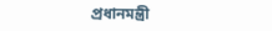প্রধানমন্ত্রী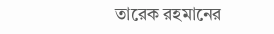তারেক রহমানের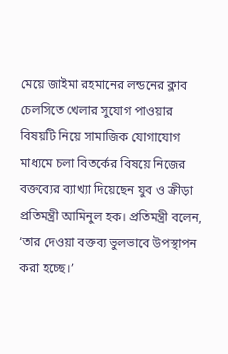মেয়ে জাইমা রহমানের লন্ডনের ক্লাব চেলসিতে খেলার সুযোগ পাওয়ার বিষয়টি নিয়ে সামাজিক যোগাযোগ মাধ্যমে চলা বিতর্কের বিষয়ে নিজের বক্তব্যের ব্যাখ্যা দিয়েছেন যুব ও ক্রীড়া প্রতিমন্ত্রী আমিনুল হক। প্রতিমন্ত্রী বলেন, ‘তার দেওয়া বক্তব্য ভুলভাবে উপস্থাপন করা হচ্ছে।’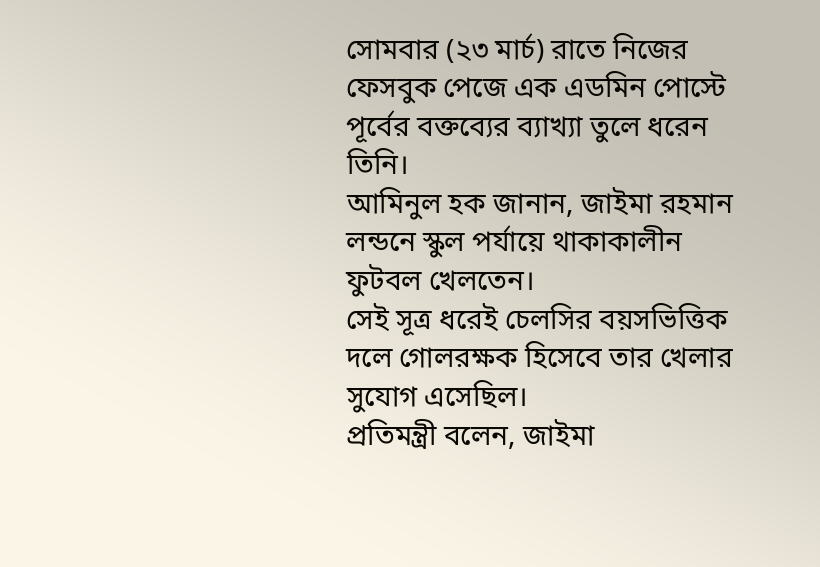সোমবার (২৩ মার্চ) রাতে নিজের ফেসবুক পেজে এক এডমিন পোস্টে পূর্বের বক্তব্যের ব্যাখ্যা তুলে ধরেন তিনি।
আমিনুল হক জানান, জাইমা রহমান লন্ডনে স্কুল পর্যায়ে থাকাকালীন ফুটবল খেলতেন।
সেই সূত্র ধরেই চেলসির বয়সভিত্তিক দলে গোলরক্ষক হিসেবে তার খেলার সুযোগ এসেছিল।
প্রতিমন্ত্রী বলেন, জাইমা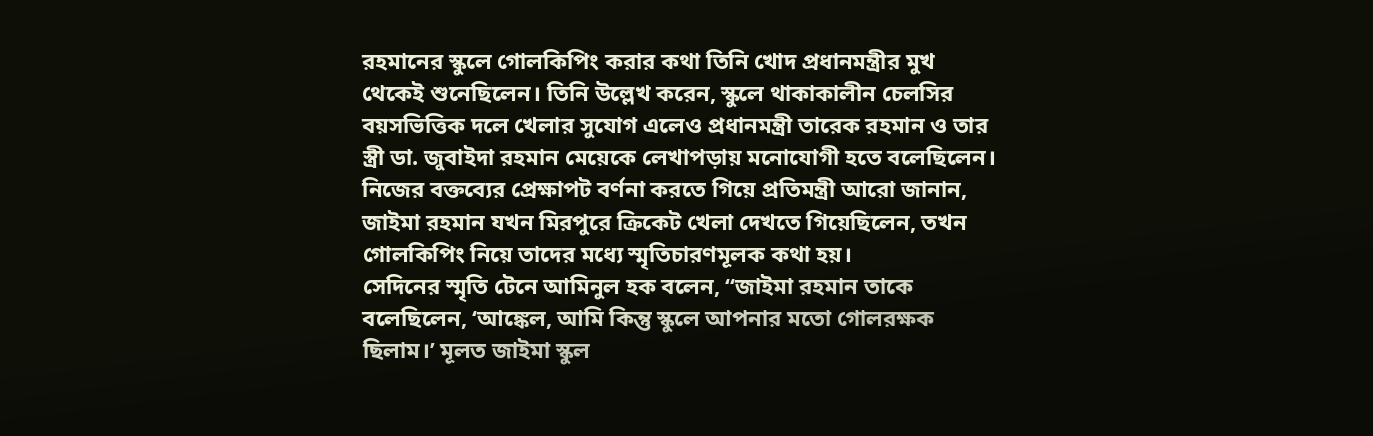রহমানের স্কুলে গোলকিপিং করার কথা তিনি খোদ প্রধানমন্ত্রীর মুখ থেকেই শুনেছিলেন। তিনি উল্লেখ করেন, স্কুলে থাকাকালীন চেলসির বয়সভিত্তিক দলে খেলার সুযোগ এলেও প্রধানমন্ত্রী তারেক রহমান ও তার স্ত্রী ডা. জুবাইদা রহমান মেয়েকে লেখাপড়ায় মনোযোগী হতে বলেছিলেন।
নিজের বক্তব্যের প্রেক্ষাপট বর্ণনা করতে গিয়ে প্রতিমন্ত্রী আরো জানান, জাইমা রহমান যখন মিরপুরে ক্রিকেট খেলা দেখতে গিয়েছিলেন, তখন গোলকিপিং নিয়ে তাদের মধ্যে স্মৃতিচারণমূলক কথা হয়।
সেদিনের স্মৃতি টেনে আমিনুল হক বলেন, “জাইমা রহমান তাকে বলেছিলেন, ‘আঙ্কেল, আমি কিন্তু স্কুলে আপনার মতো গোলরক্ষক ছিলাম।’ মূলত জাইমা স্কুল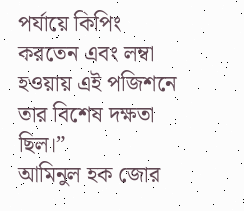পর্যায়ে কিপিং করতেন এবং লম্বা হওয়ায় এই পজিশনে তার বিশেষ দক্ষতা ছিল।”
আমিনুল হক জোর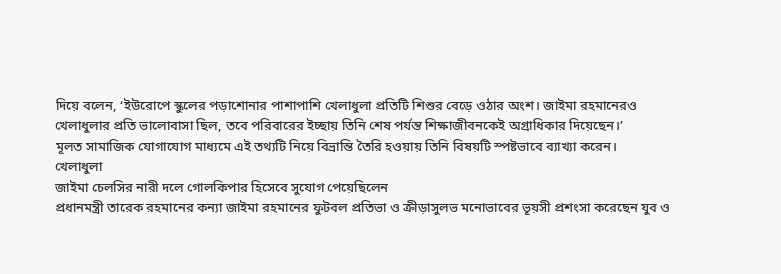দিয়ে বলেন, ‘ইউরোপে স্কুলের পড়াশোনার পাশাপাশি খেলাধুলা প্রতিটি শিশুর বেড়ে ওঠার অংশ। জাইমা রহমানেরও খেলাধুলার প্রতি ভালোবাসা ছিল, তবে পরিবারের ইচ্ছায় তিনি শেষ পর্যন্ত শিক্ষাজীবনকেই অগ্রাধিকার দিয়েছেন।’
মূলত সামাজিক যোগাযোগ মাধ্যমে এই তথ্যটি নিয়ে বিভ্রান্তি তৈরি হওয়ায় তিনি বিষয়টি স্পষ্টভাবে ব্যাখ্যা করেন।
খেলাধুলা
জাইমা চেলসির নারী দলে গোলকিপার হিসেবে সুযোগ পেয়েছিলেন
প্রধানমন্ত্রী তারেক রহমানের কন্যা জাইমা রহমানের ফুটবল প্রতিভা ও ক্রীড়াসুলভ মনোভাবের ভূয়সী প্রশংসা করেছেন যুব ও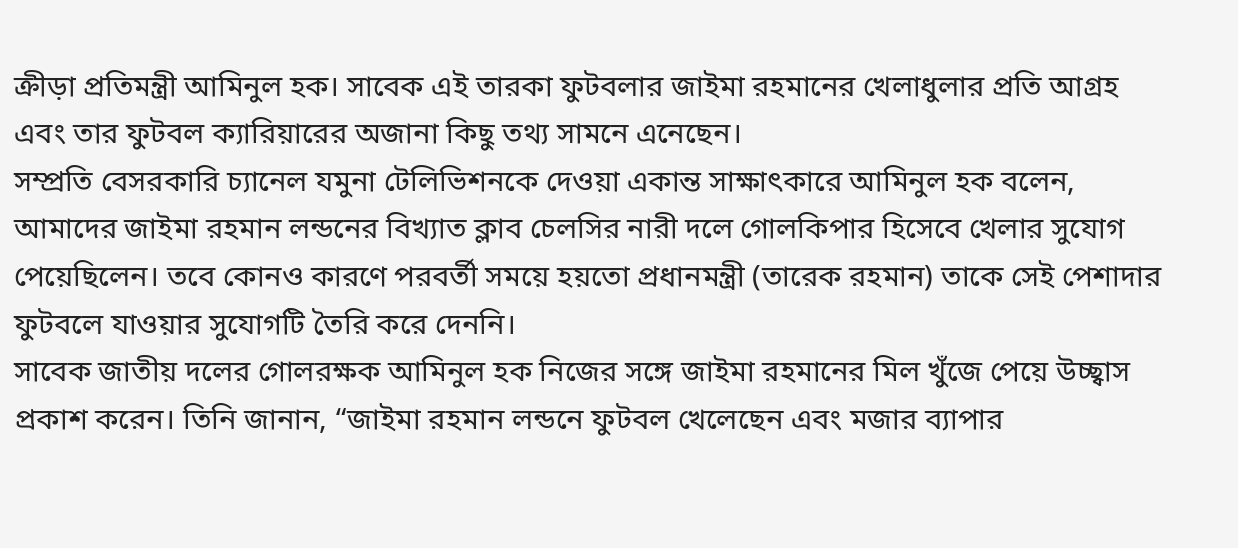ক্রীড়া প্রতিমন্ত্রী আমিনুল হক। সাবেক এই তারকা ফুটবলার জাইমা রহমানের খেলাধুলার প্রতি আগ্রহ এবং তার ফুটবল ক্যারিয়ারের অজানা কিছু তথ্য সামনে এনেছেন।
সম্প্রতি বেসরকারি চ্যানেল যমুনা টেলিভিশনকে দেওয়া একান্ত সাক্ষাৎকারে আমিনুল হক বলেন, আমাদের জাইমা রহমান লন্ডনের বিখ্যাত ক্লাব চেলসির নারী দলে গোলকিপার হিসেবে খেলার সুযোগ পেয়েছিলেন। তবে কোনও কারণে পরবর্তী সময়ে হয়তো প্রধানমন্ত্রী (তারেক রহমান) তাকে সেই পেশাদার ফুটবলে যাওয়ার সুযোগটি তৈরি করে দেননি।
সাবেক জাতীয় দলের গোলরক্ষক আমিনুল হক নিজের সঙ্গে জাইমা রহমানের মিল খুঁজে পেয়ে উচ্ছ্বাস প্রকাশ করেন। তিনি জানান, “জাইমা রহমান লন্ডনে ফুটবল খেলেছেন এবং মজার ব্যাপার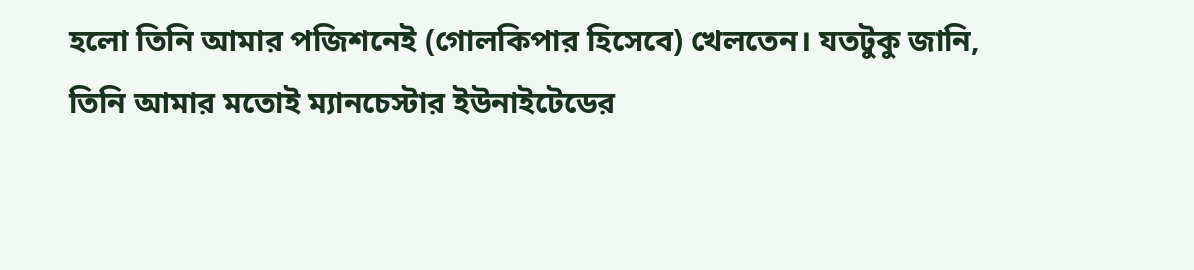হলো তিনি আমার পজিশনেই (গোলকিপার হিসেবে) খেলতেন। যতটুকু জানি, তিনি আমার মতোই ম্যানচেস্টার ইউনাইটেডের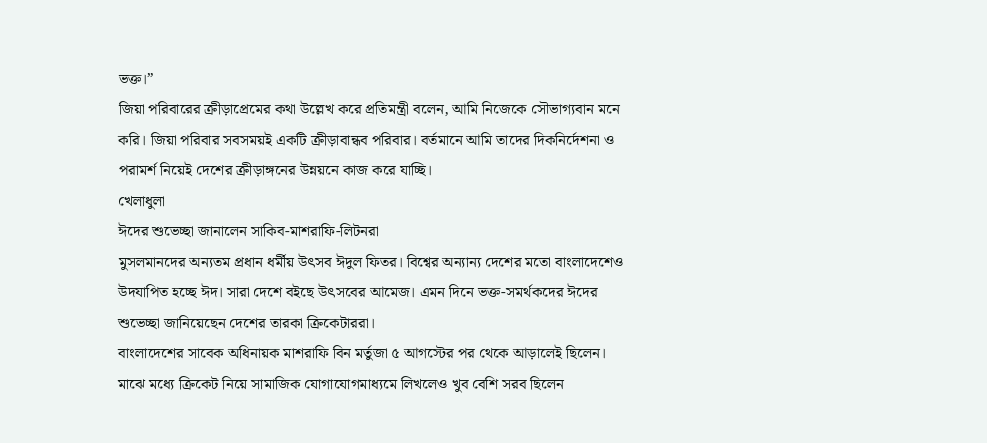ভক্ত।”
জিয়া পরিবারের ক্রীড়াপ্রেমের কথা উল্লেখ করে প্রতিমন্ত্রী বলেন, আমি নিজেকে সৌভাগ্যবান মনে করি। জিয়া পরিবার সবসময়ই একটি ক্রীড়াবান্ধব পরিবার। বর্তমানে আমি তাদের দিকনির্দেশনা ও পরামর্শ নিয়েই দেশের ক্রীড়াঙ্গনের উন্নয়নে কাজ করে যাচ্ছি।
খেলাধুলা
ঈদের শুভেচ্ছা জানালেন সাকিব-মাশরাফি-লিটনরা
মুসলমানদের অন্যতম প্রধান ধর্মীয় উৎসব ঈদুল ফিতর। বিশ্বের অন্যান্য দেশের মতো বাংলাদেশেও উদযাপিত হচ্ছে ঈদ। সারা দেশে বইছে উৎসবের আমেজ। এমন দিনে ভক্ত-সমর্থকদের ঈদের শুভেচ্ছা জানিয়েছেন দেশের তারকা ক্রিকেটাররা।
বাংলাদেশের সাবেক অধিনায়ক মাশরাফি বিন মর্তুজা ৫ আগস্টের পর থেকে আড়ালেই ছিলেন। মাঝে মধ্যে ক্রিকেট নিয়ে সামাজিক যোগাযোগমাধ্যমে লিখলেও খুব বেশি সরব ছিলেন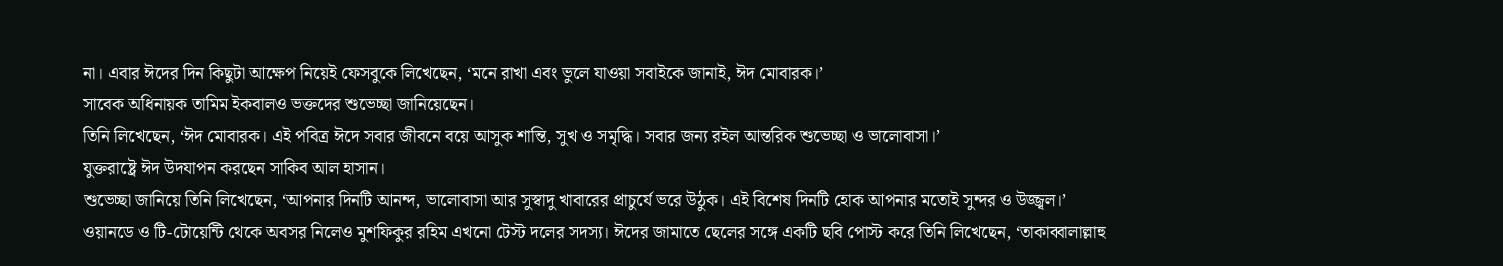না। এবার ঈদের দিন কিছুটা আক্ষেপ নিয়েই ফেসবুকে লিখেছেন, ‘মনে রাখা এবং ভুলে যাওয়া সবাইকে জানাই, ঈদ মোবারক।’
সাবেক অধিনায়ক তামিম ইকবালও ভক্তদের শুভেচ্ছা জানিয়েছেন।
তিনি লিখেছেন, ‘ঈদ মোবারক। এই পবিত্র ঈদে সবার জীবনে বয়ে আসুক শান্তি, সুখ ও সমৃদ্ধি। সবার জন্য রইল আন্তরিক শুভেচ্ছা ও ভালোবাসা।’
যুক্তরাষ্ট্রে ঈদ উদযাপন করছেন সাকিব আল হাসান।
শুভেচ্ছা জানিয়ে তিনি লিখেছেন, ‘আপনার দিনটি আনন্দ, ভালোবাসা আর সুস্বাদু খাবারের প্রাচুর্যে ভরে উঠুক। এই বিশেষ দিনটি হোক আপনার মতোই সুন্দর ও উজ্জ্বল।’
ওয়ানডে ও টি-টোয়েন্টি থেকে অবসর নিলেও মুশফিকুর রহিম এখনো টেস্ট দলের সদস্য। ঈদের জামাতে ছেলের সঙ্গে একটি ছবি পোস্ট করে তিনি লিখেছেন, ‘তাকাব্বালাল্লাহু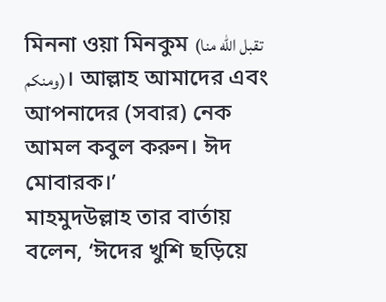মিননা ওয়া মিনকুম (تقبل الله منا ومنكم)। আল্লাহ আমাদের এবং আপনাদের (সবার) নেক আমল কবুল করুন। ঈদ মোবারক।’
মাহমুদউল্লাহ তার বার্তায় বলেন, ‘ঈদের খুশি ছড়িয়ে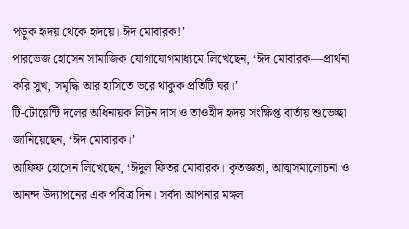পড়ুক হৃদয় থেকে হৃদয়ে। ঈদ মোবারক!’
পারভেজ হোসেন সামাজিক যোগাযোগমাধ্যমে লিখেছেন, ‘ঈদ মোবারক—প্রার্থনা করি সুখ, সমৃদ্ধি আর হাসিতে ভরে থাকুক প্রতিটি ঘর।’
টি-টোয়েন্টি দলের অধিনায়ক লিটন দাস ও তাওহীদ হৃদয় সংক্ষিপ্ত বার্তায় শুভেচ্ছা জানিয়েছেন, ‘ঈদ মোবারক।’
আফিফ হোসেন লিখেছেন, ‘ঈদুল ফিতর মোবারক। কৃতজ্ঞতা, আত্মসমালোচনা ও আনন্দ উদ্যাপনের এক পবিত্র দিন। সর্বদা আপনার মঙ্গল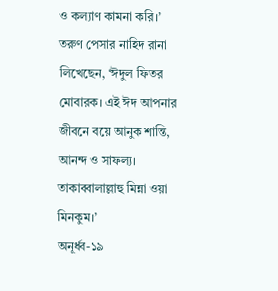ও কল্যাণ কামনা করি।’
তরুণ পেসার নাহিদ রানা লিখেছেন, ‘ঈদুল ফিতর মোবারক। এই ঈদ আপনার জীবনে বয়ে আনুক শান্তি, আনন্দ ও সাফল্য। তাকাব্বালাল্লাহু মিন্না ওয়া মিনকুম।’
অনূর্ধ্ব-১৯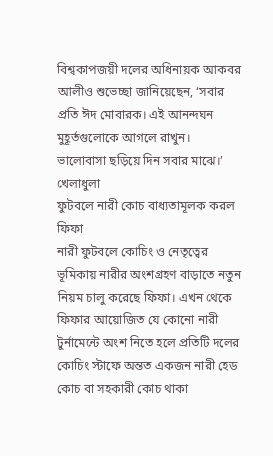বিশ্বকাপজয়ী দলের অধিনায়ক আকবর আলীও শুভেচ্ছা জানিয়েছেন, ‘সবার প্রতি ঈদ মোবারক। এই আনন্দঘন মুহূর্তগুলোকে আগলে রাখুন। ভালোবাসা ছড়িয়ে দিন সবার মাঝে।’
খেলাধুলা
ফুটবলে নারী কোচ বাধ্যতামূলক করল ফিফা
নারী ফুটবলে কোচিং ও নেতৃত্বের ভূমিকায় নারীর অংশগ্রহণ বাড়াতে নতুন নিয়ম চালু করেছে ফিফা। এখন থেকে ফিফার আয়োজিত যে কোনো নারী টুর্নামেন্টে অংশ নিতে হলে প্রতিটি দলের কোচিং স্টাফে অন্তত একজন নারী হেড কোচ বা সহকারী কোচ থাকা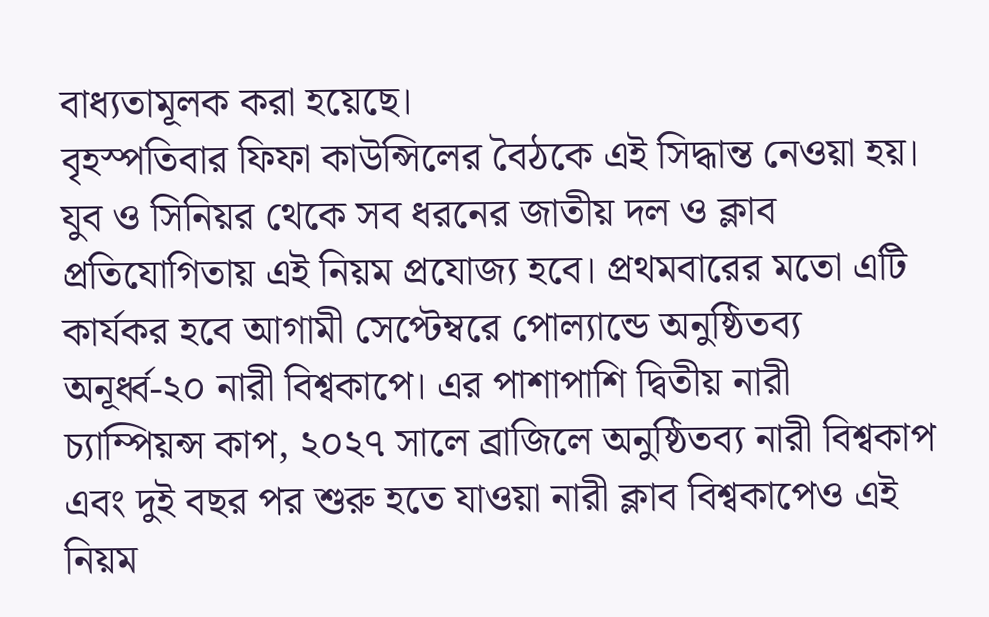বাধ্যতামূলক করা হয়েছে।
বৃহস্পতিবার ফিফা কাউন্সিলের বৈঠকে এই সিদ্ধান্ত নেওয়া হয়। যুব ও সিনিয়র থেকে সব ধরনের জাতীয় দল ও ক্লাব প্রতিযোগিতায় এই নিয়ম প্রযোজ্য হবে। প্রথমবারের মতো এটি কার্যকর হবে আগামী সেপ্টেম্বরে পোল্যান্ডে অনুষ্ঠিতব্য অনূর্ধ্ব-২০ নারী বিশ্বকাপে। এর পাশাপাশি দ্বিতীয় নারী চ্যাম্পিয়ন্স কাপ, ২০২৭ সালে ব্রাজিলে অনুষ্ঠিতব্য নারী বিশ্বকাপ এবং দুই বছর পর শুরু হতে যাওয়া নারী ক্লাব বিশ্বকাপেও এই নিয়ম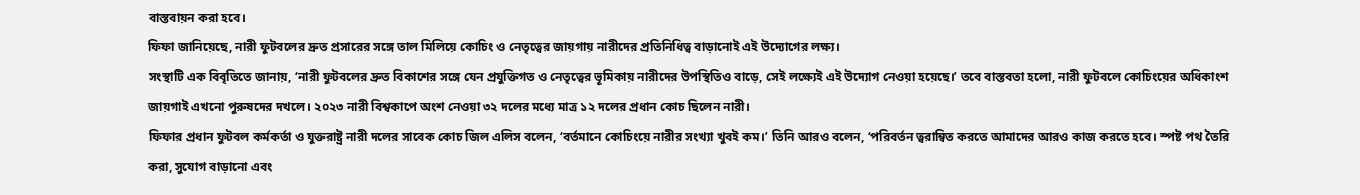বাস্তবায়ন করা হবে।
ফিফা জানিয়েছে, নারী ফুটবলের দ্রুত প্রসারের সঙ্গে তাল মিলিয়ে কোচিং ও নেতৃত্বের জায়গায় নারীদের প্রতিনিধিত্ব বাড়ানোই এই উদ্যোগের লক্ষ্য।
সংস্থাটি এক বিবৃতিতে জানায়, ‘নারী ফুটবলের দ্রুত বিকাশের সঙ্গে যেন প্রযুক্তিগত ও নেতৃত্বের ভূমিকায় নারীদের উপস্থিতিও বাড়ে, সেই লক্ষ্যেই এই উদ্যোগ নেওয়া হয়েছে।’ তবে বাস্তবতা হলো, নারী ফুটবলে কোচিংয়ের অধিকাংশ জায়গাই এখনো পুরুষদের দখলে। ২০২৩ নারী বিশ্বকাপে অংশ নেওয়া ৩২ দলের মধ্যে মাত্র ১২ দলের প্রধান কোচ ছিলেন নারী।
ফিফার প্রধান ফুটবল কর্মকর্তা ও যুক্তরাষ্ট্র নারী দলের সাবেক কোচ জিল এলিস বলেন, ‘বর্তমানে কোচিংয়ে নারীর সংখ্যা খুবই কম।’ তিনি আরও বলেন, ‘পরিবর্তন ত্বরান্বিত করতে আমাদের আরও কাজ করতে হবে। স্পষ্ট পথ তৈরি করা, সুযোগ বাড়ানো এবং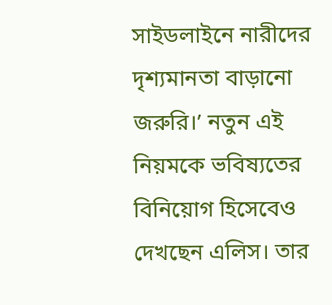সাইডলাইনে নারীদের দৃশ্যমানতা বাড়ানো জরুরি।’ নতুন এই নিয়মকে ভবিষ্যতের বিনিয়োগ হিসেবেও দেখছেন এলিস। তার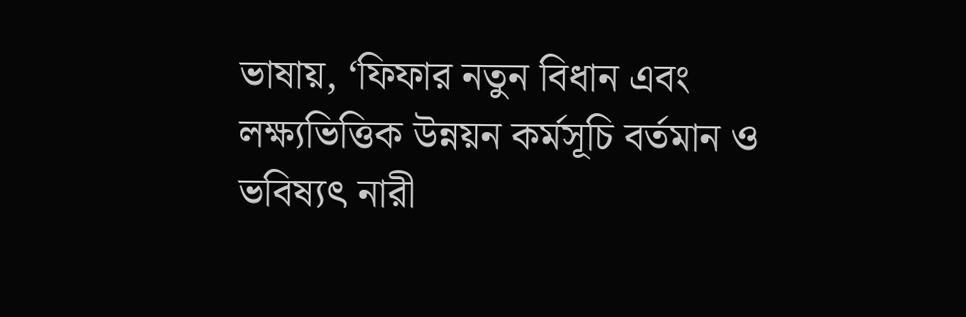ভাষায়, ‘ফিফার নতুন বিধান এবং লক্ষ্যভিত্তিক উন্নয়ন কর্মসূচি বর্তমান ও ভবিষ্যৎ নারী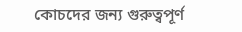কোচদের জন্য গুরুত্বপূর্ণ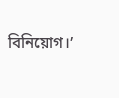বিনিয়োগ।’